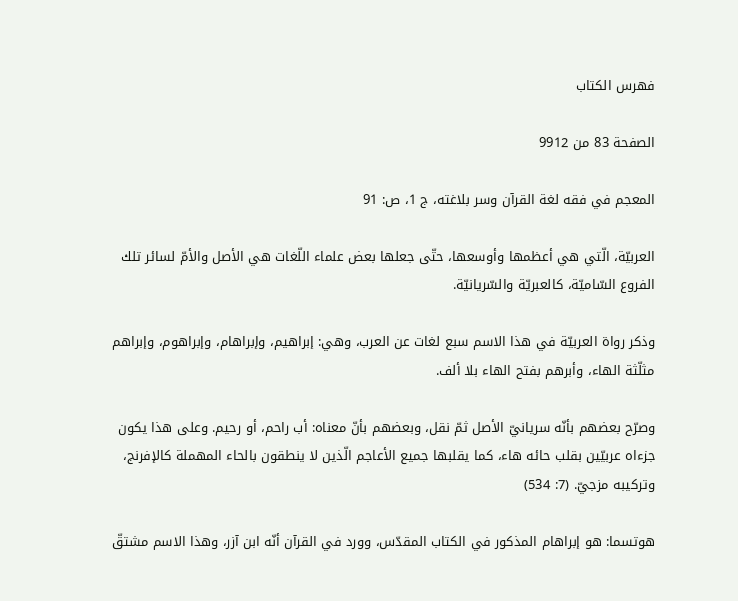فهرس الكتاب

الصفحة 83 من 9912

المعجم في فقه لغة القرآن وسر بلاغته، ج 1، ص: 91

العربيّة، الّتي هي أعظمها وأوسعها، حتّى جعلها بعض علماء اللّغات هي الأصل والأمّ لسائر تلك الفروع السّاميّة، كالعبريّة والسّريانيّة.

وذكر رواة العربيّة في هذا الاسم سبع لغات عن العرب، وهي: إبراهيم، وإبراهام، وإبراهوم، وإبراهم مثلّثة الهاء، وأبرهم بفتح الهاء بلا ألف.

وصرّح بعضهم بأنّه سريانيّ الأصل ثمّ نقل، وبعضهم بأنّ معناه: أب راحم، أو رحيم. وعلى هذا يكون جزءاه عربيّين بقلب حائه هاء، كما يقلبها جميع الأعاجم الّذين لا ينطقون بالحاء المهملة كالإفرنج، وتركيبه مزجيّ. (7: 534)

هوتسما: هو إبراهام المذكور في الكتاب المقدّس، وورد في القرآن أنّه ابن آزر، وهذا الاسم مشتقّ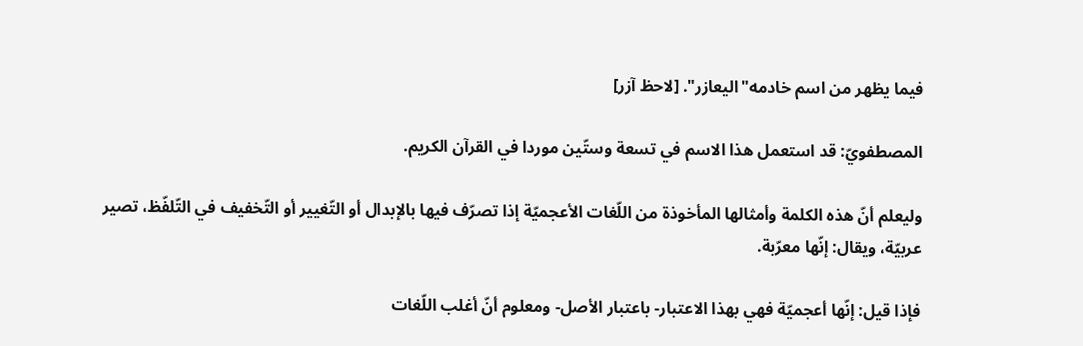فيما يظهر من اسم خادمه"اليعازر". [لاحظ آزر]

المصطفويّ: قد استعمل هذا الاسم في تسعة وستّين موردا في القرآن الكريم.

وليعلم أنّ هذه الكلمة وأمثالها المأخوذة من اللّغات الأعجميّة إذا تصرّف فيها بالإبدال أو التّغيير أو التّخفيف في التّلفّظ، تصير عربيّة، ويقال: إنّها معرّبة.

فإذا قيل: إنّها أعجميّة فهي بهذا الاعتبار- باعتبار الأصل- ومعلوم أنّ أغلب اللّغات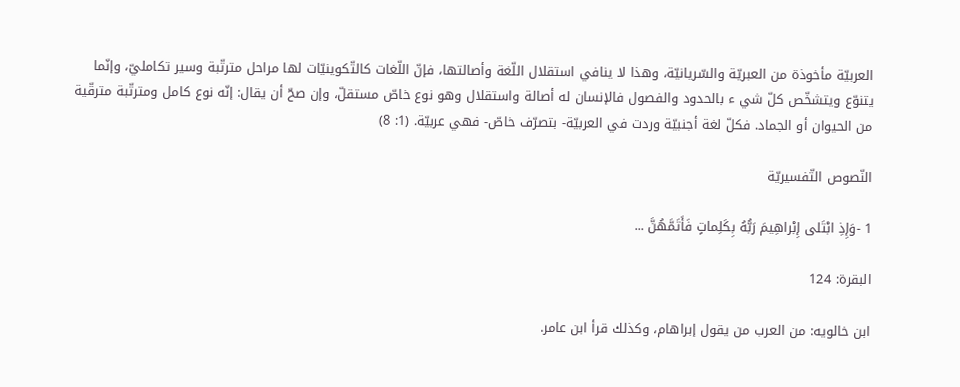العربيّة مأخوذة من العبريّة والسّريانيّة، وهذا لا ينافي استقلال اللّغة وأصالتها، فإنّ اللّغات كالتّكوينيّات لها مراحل مترتّبة وسير تكامليّ، وإنّما يتنوّع ويتشخّص كلّ شي ء بالحدود والفصول فالإنسان له أصالة واستقلال وهو نوع خاصّ مستقلّ، وإن صحّ أن يقال: إنّه نوع كامل ومترتّبة مترقّية من الحيوان أو الجماد. فكلّ لغة أجنبيّة وردت في العربيّة- بتصرّف خاصّ- فهي عربيّة. (1: 8)

النّصوص التّفسيريّة

1 -وَإِذِ ابْتَلى إِبْراهِيمَ رَبُّهُ بِكَلِماتٍ فَأَتَمَّهُنَّ ...

البقرة: 124

ابن خالويه: من العرب من يقول إبراهام، وكذلك قرأ ابن عامر.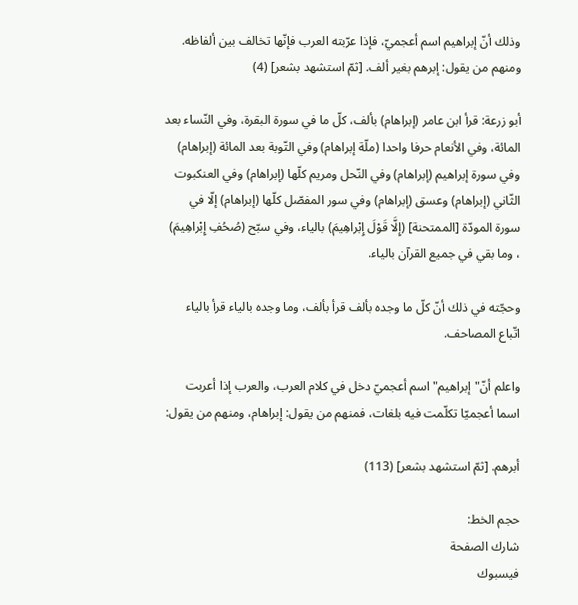وذلك أنّ إبراهيم اسم أعجميّ، فإذا عرّبته العرب فإنّها تخالف بين ألفاظه. ومنهم من يقول: إبرهم بغير ألف. [ثمّ استشهد بشعر] (4)

أبو زرعة: قرأ ابن عامر (إبراهام) بألف، كلّ ما في سورة البقرة، وفي النّساء بعد المائة، وفي الأنعام حرفا واحدا (ملّة إبراهام) وفي التّوبة بعد المائة (إبراهام) وفي سورة إبراهيم (إبراهام) وفي النّحل ومريم كلّها (إبراهام) وفي العنكبوت الثّاني (إبراهام) وعسق (إبراهام) وفي سور المفصّل كلّها (إبراهام) إلّا في سورة المودّة [الممتحنة] (إِلَّا قَوْلَ إِبْراهِيمَ) بالياء، وفي سبّح (صُحُفِ إِبْراهِيمَ) ، وما بقي في جميع القرآن بالياء.

وحجّته في ذلك أنّ كلّ ما وجده بألف قرأ بألف، وما وجده بالياء قرأ بالياء اتّباع المصاحف.

واعلم أنّ"إبراهيم"اسم أعجميّ دخل في كلام العرب، والعرب إذا أعربت اسما أعجميّا تكلّمت فيه بلغات، فمنهم من يقول: إبراهام، ومنهم من يقول:

أبرهم. [ثمّ استشهد بشعر] (113)

حجم الخط:
شارك الصفحة
فيسبوك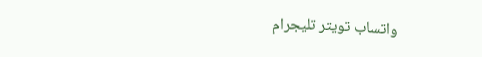واتساب تويتر تليجرام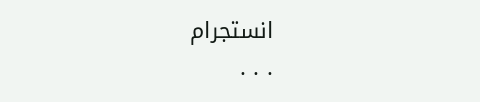انستجرام
. . .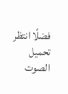فضلًا انتظر تحميل الصوت